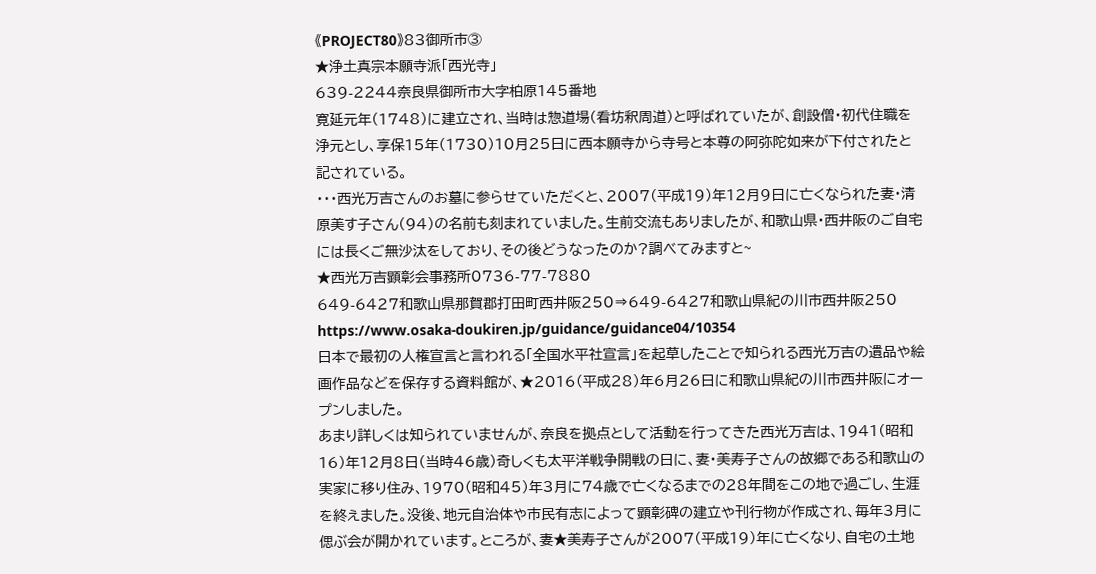《PROJECT80》83御所市③
★浄土真宗本願寺派「西光寺」
639-2244奈良県御所市大字柏原145番地
寛延元年(1748)に建立され、当時は惣道場(看坊釈周道)と呼ばれていたが、創設僧・初代住職を浄元とし、享保15年(1730)10月25日に西本願寺から寺号と本尊の阿弥陀如来が下付されたと記されている。
・・・西光万吉さんのお墓に参らせていただくと、2007(平成19)年12月9日に亡くなられた妻・清原美す子さん(94)の名前も刻まれていました。生前交流もありましたが、和歌山県・西井阪のご自宅には長くご無沙汰をしており、その後どうなったのか?調べてみますと~
★西光万吉顕彰会事務所0736-77-7880
649-6427和歌山県那賀郡打田町西井阪250⇒649-6427和歌山県紀の川市西井阪250
https://www.osaka-doukiren.jp/guidance/guidance04/10354
日本で最初の人権宣言と言われる「全国水平社宣言」を起草したことで知られる西光万吉の遺品や絵画作品などを保存する資料館が、★2016(平成28)年6月26日に和歌山県紀の川市西井阪にオープンしました。
あまり詳しくは知られていませんが、奈良を拠点として活動を行ってきた西光万吉は、1941(昭和16)年12月8日(当時46歳)奇しくも太平洋戦争開戦の日に、妻・美寿子さんの故郷である和歌山の実家に移り住み、1970(昭和45)年3月に74歳で亡くなるまでの28年間をこの地で過ごし、生涯を終えました。没後、地元自治体や市民有志によって顕彰碑の建立や刊行物が作成され、毎年3月に偲ぶ会が開かれています。ところが、妻★美寿子さんが2007(平成19)年に亡くなり、自宅の土地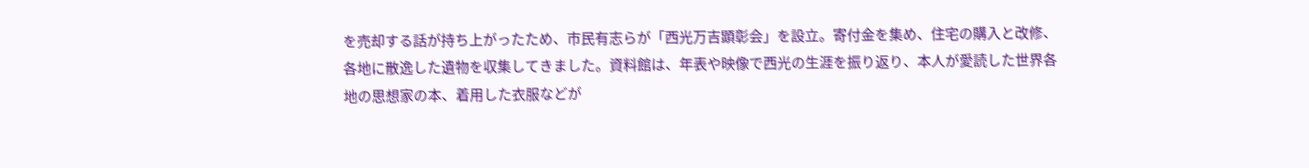を売却する話が持ち上がったため、市民有志らが「西光万吉顕彰会」を設立。寄付金を集め、住宅の購入と改修、各地に散逸した遺物を収集してきました。資料館は、年表や映像で西光の生涯を振り返り、本人が愛読した世界各地の思想家の本、着用した衣服などが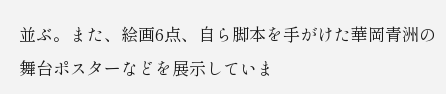並ぶ。また、絵画6点、自ら脚本を手がけた華岡青洲の舞台ポスターなどを展示していま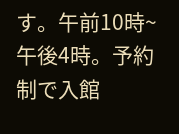す。午前10時~午後4時。予約制で入館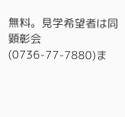無料。見学希望者は同顕彰会(0736-77-7880)ま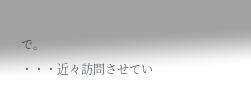で。
・・・近々訪問させてい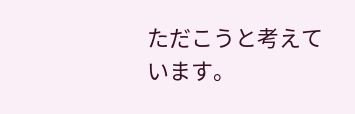ただこうと考えています。